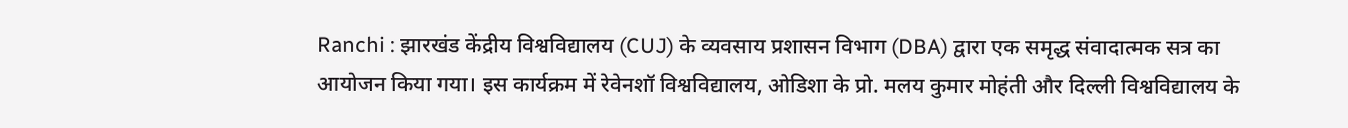Ranchi : झारखंड केंद्रीय विश्वविद्यालय (CUJ) के व्यवसाय प्रशासन विभाग (DBA) द्वारा एक समृद्ध संवादात्मक सत्र का आयोजन किया गया। इस कार्यक्रम में रेवेनशॉ विश्वविद्यालय, ओडिशा के प्रो. मलय कुमार मोहंती और दिल्ली विश्वविद्यालय के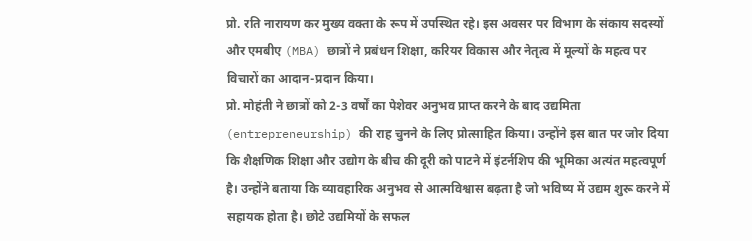प्रो. रति नारायण कर मुख्य वक्ता के रूप में उपस्थित रहे। इस अवसर पर विभाग के संकाय सदस्यों और एमबीए (MBA) छात्रों ने प्रबंधन शिक्षा, करियर विकास और नेतृत्व में मूल्यों के महत्व पर विचारों का आदान-प्रदान किया।
प्रो. मोहंती ने छात्रों को 2-3 वर्षों का पेशेवर अनुभव प्राप्त करने के बाद उद्यमिता (entrepreneurship) की राह चुनने के लिए प्रोत्साहित किया। उन्होंने इस बात पर जोर दिया कि शैक्षणिक शिक्षा और उद्योग के बीच की दूरी को पाटने में इंटर्नशिप की भूमिका अत्यंत महत्वपूर्ण है। उन्होंने बताया कि व्यावहारिक अनुभव से आत्मविश्वास बढ़ता है जो भविष्य में उद्यम शुरू करने में सहायक होता है। छोटे उद्यमियों के सफल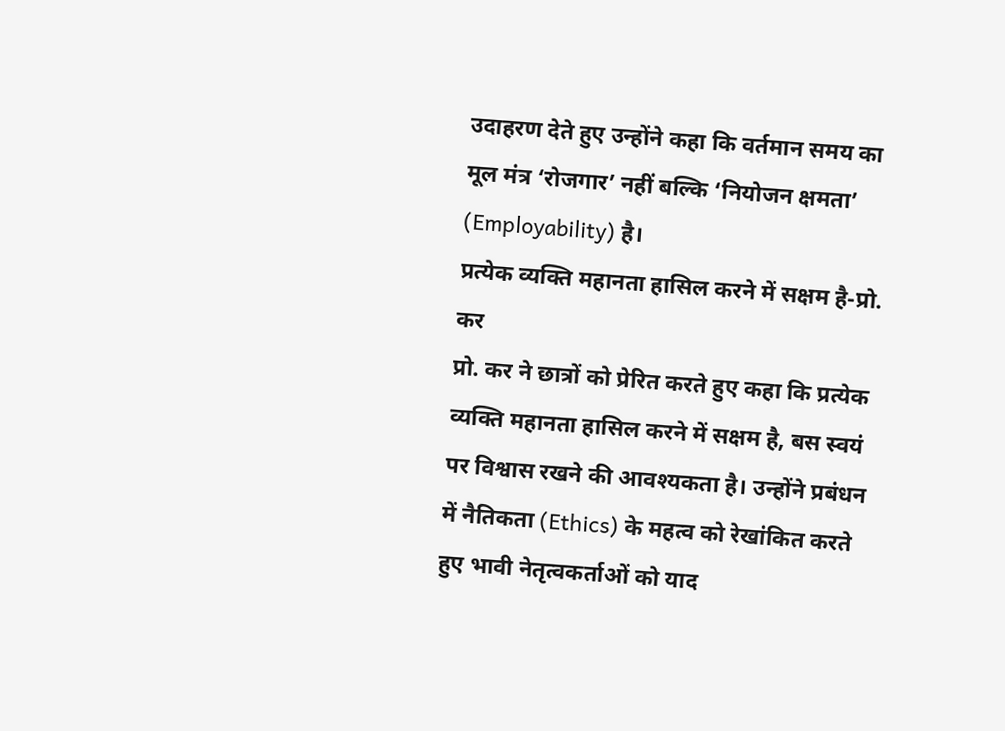उदाहरण देते हुए उन्होंने कहा कि वर्तमान समय का मूल मंत्र ‘रोजगार’ नहीं बल्कि ‘नियोजन क्षमता’ (Employability) है।
प्रत्येक व्यक्ति महानता हासिल करने में सक्षम है-प्रो. कर
प्रो. कर ने छात्रों को प्रेरित करते हुए कहा कि प्रत्येक व्यक्ति महानता हासिल करने में सक्षम है, बस स्वयं पर विश्वास रखने की आवश्यकता है। उन्होंने प्रबंधन में नैतिकता (Ethics) के महत्व को रेखांकित करते हुए भावी नेतृत्वकर्ताओं को याद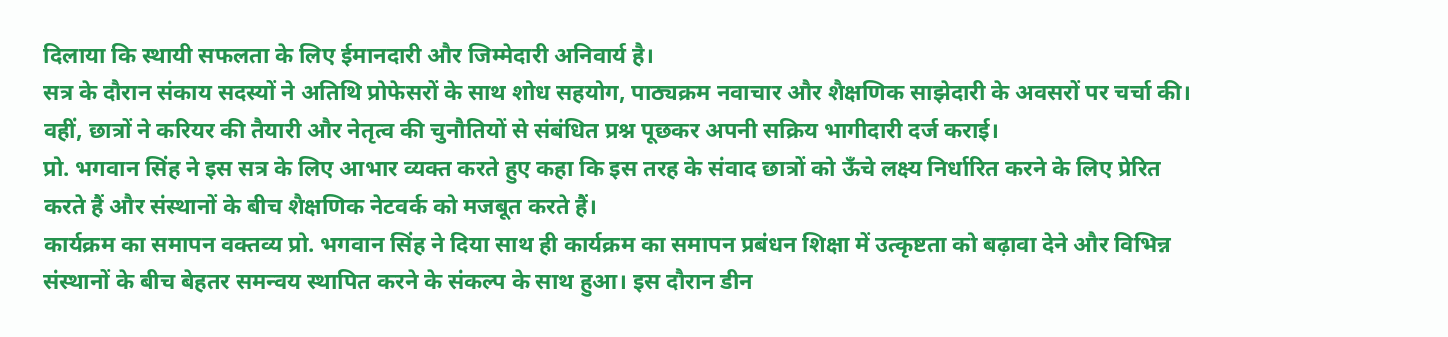दिलाया कि स्थायी सफलता के लिए ईमानदारी और जिम्मेदारी अनिवार्य है।
सत्र के दौरान संकाय सदस्यों ने अतिथि प्रोफेसरों के साथ शोध सहयोग, पाठ्यक्रम नवाचार और शैक्षणिक साझेदारी के अवसरों पर चर्चा की। वहीं, छात्रों ने करियर की तैयारी और नेतृत्व की चुनौतियों से संबंधित प्रश्न पूछकर अपनी सक्रिय भागीदारी दर्ज कराई।
प्रो. भगवान सिंह ने इस सत्र के लिए आभार व्यक्त करते हुए कहा कि इस तरह के संवाद छात्रों को ऊँचे लक्ष्य निर्धारित करने के लिए प्रेरित करते हैं और संस्थानों के बीच शैक्षणिक नेटवर्क को मजबूत करते हैं।
कार्यक्रम का समापन वक्तव्य प्रो. भगवान सिंह ने दिया साथ ही कार्यक्रम का समापन प्रबंधन शिक्षा में उत्कृष्टता को बढ़ावा देने और विभिन्न संस्थानों के बीच बेहतर समन्वय स्थापित करने के संकल्प के साथ हुआ। इस दौरान डीन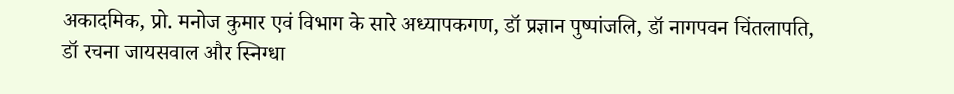अकादमिक, प्रो. मनोज कुमार एवं विभाग के सारे अध्यापकगण, डॉ प्रज्ञान पुष्पांजलि, डॉ नागपवन चिंतलापति, डॉ रचना जायसवाल और स्निग्धा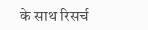के साथ रिसर्च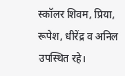स्कॉलर शिवम, प्रिया, रूपेश, धीरेंद्र व अनिल उपस्थित रहे।